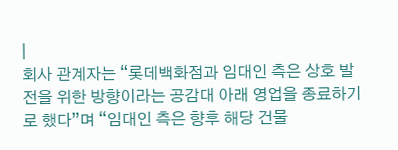|
회사 관계자는 “롯데백화점과 임대인 측은 상호 발전을 위한 방향이라는 공감대 아래 영업을 종료하기로 했다”며 “임대인 측은 향후 해당 건물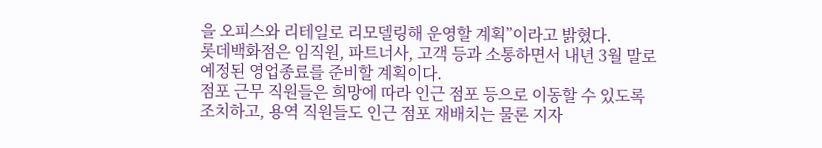을 오피스와 리테일로 리모델링해 운영할 계획”이라고 밝혔다.
롯데백화점은 임직원, 파트너사, 고객 등과 소통하면서 내년 3월 말로 예정된 영업종료를 준비할 계획이다.
점포 근무 직원들은 희망에 따라 인근 점포 등으로 이동할 수 있도록 조치하고, 용역 직원들도 인근 점포 재배치는 물론 지자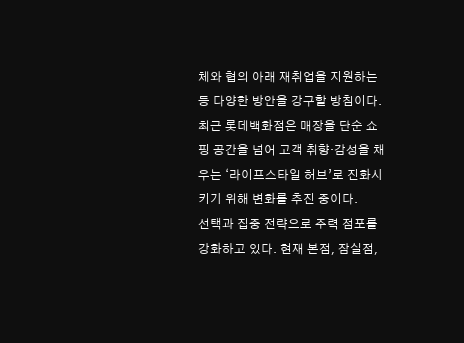체와 협의 아래 재취업을 지원하는 등 다양한 방안을 강구할 방침이다.
최근 롯데백화점은 매장을 단순 쇼핑 공간을 넘어 고객 취향·감성을 채우는 ‘라이프스타일 허브’로 진화시키기 위해 변화를 추진 중이다.
선택과 집중 전략으로 주력 점포를 강화하고 있다. 현재 본점, 잠실점,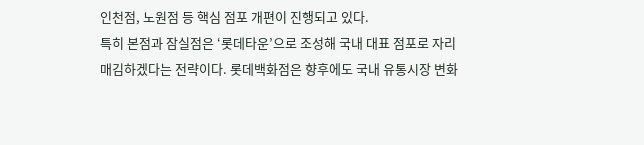인천점, 노원점 등 핵심 점포 개편이 진행되고 있다.
특히 본점과 잠실점은 ‘롯데타운’으로 조성해 국내 대표 점포로 자리매김하겠다는 전략이다. 롯데백화점은 향후에도 국내 유통시장 변화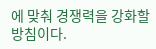에 맞춰 경쟁력을 강화할 방침이다.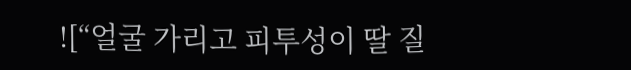![“얼굴 가리고 피투성이 딸 질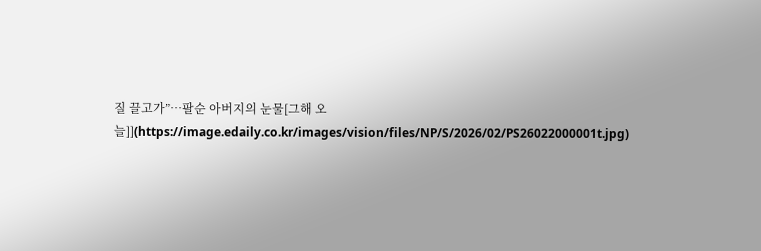질 끌고가”…팔순 아버지의 눈물[그해 오늘]](https://image.edaily.co.kr/images/vision/files/NP/S/2026/02/PS26022000001t.jpg)